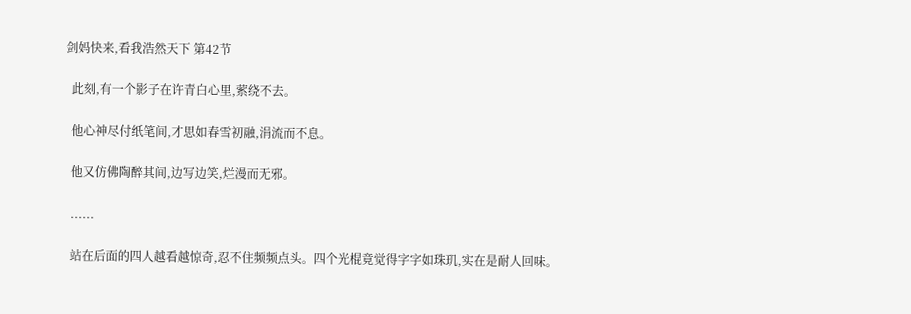剑妈快来,看我浩然天下 第42节

  此刻,有一个影子在许青白心里,萦绕不去。

  他心神尽付纸笔间,才思如春雪初融,涓流而不息。

  他又仿佛陶醉其间,边写边笑,烂漫而无邪。

  ......

  站在后面的四人越看越惊奇,忍不住频频点头。四个光棍竟觉得字字如珠玑,实在是耐人回味。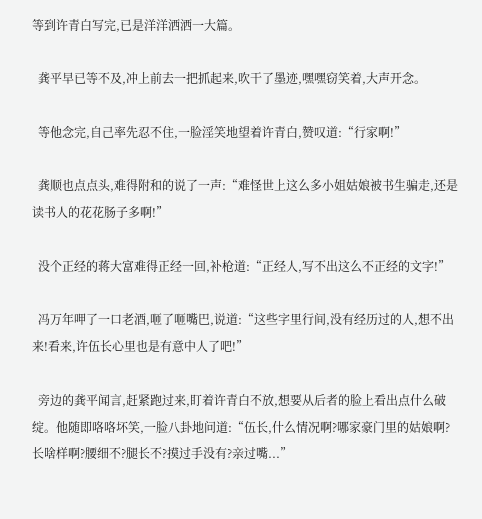等到许青白写完,已是洋洋洒洒一大篇。

  龚平早已等不及,冲上前去一把抓起来,吹干了墨迹,嘿嘿窃笑着,大声开念。

  等他念完,自己率先忍不住,一脸淫笑地望着许青白,赞叹道:“行家啊!”

  龚顺也点点头,难得附和的说了一声:“难怪世上这么多小姐姑娘被书生骗走,还是读书人的花花肠子多啊!”

  没个正经的蒋大富难得正经一回,补枪道:“正经人,写不出这么不正经的文字!”

  冯万年呷了一口老酒,咂了咂嘴巴,说道:“这些字里行间,没有经历过的人,想不出来!看来,许伍长心里也是有意中人了吧!”

  旁边的龚平闻言,赶紧跑过来,盯着许青白不放,想要从后者的脸上看出点什么破绽。他随即咯咯坏笑,一脸八卦地问道:“伍长,什么情况啊?哪家豪门里的姑娘啊?长啥样啊?腰细不?腿长不?摸过手没有?亲过嘴...”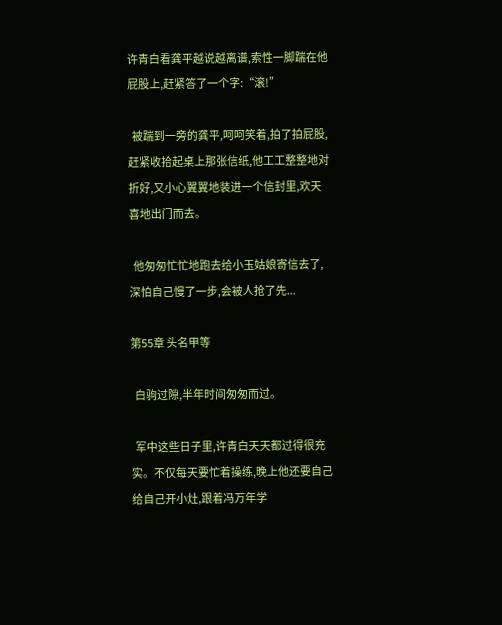许青白看龚平越说越离谱,索性一脚踹在他屁股上,赶紧答了一个字:“滚!”

  被踹到一旁的龚平,呵呵笑着,拍了拍屁股,赶紧收拾起桌上那张信纸,他工工整整地对折好,又小心翼翼地装进一个信封里,欢天喜地出门而去。

  他匆匆忙忙地跑去给小玉姑娘寄信去了,深怕自己慢了一步,会被人抢了先...

第55章 头名甲等

  白驹过隙,半年时间匆匆而过。

  军中这些日子里,许青白天天都过得很充实。不仅每天要忙着操练,晚上他还要自己给自己开小灶,跟着冯万年学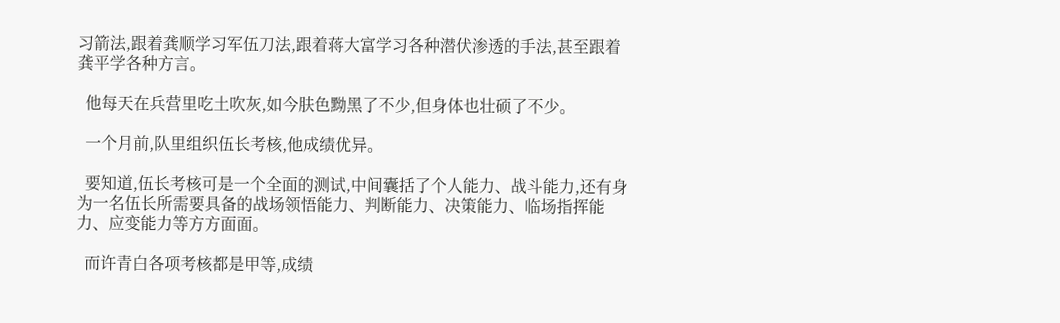习箭法,跟着龚顺学习军伍刀法,跟着蒋大富学习各种潜伏渗透的手法,甚至跟着龚平学各种方言。

  他每天在兵营里吃土吹灰,如今肤色黝黑了不少,但身体也壮硕了不少。

  一个月前,队里组织伍长考核,他成绩优异。

  要知道,伍长考核可是一个全面的测试,中间囊括了个人能力、战斗能力,还有身为一名伍长所需要具备的战场领悟能力、判断能力、决策能力、临场指挥能力、应变能力等方方面面。

  而许青白各项考核都是甲等,成绩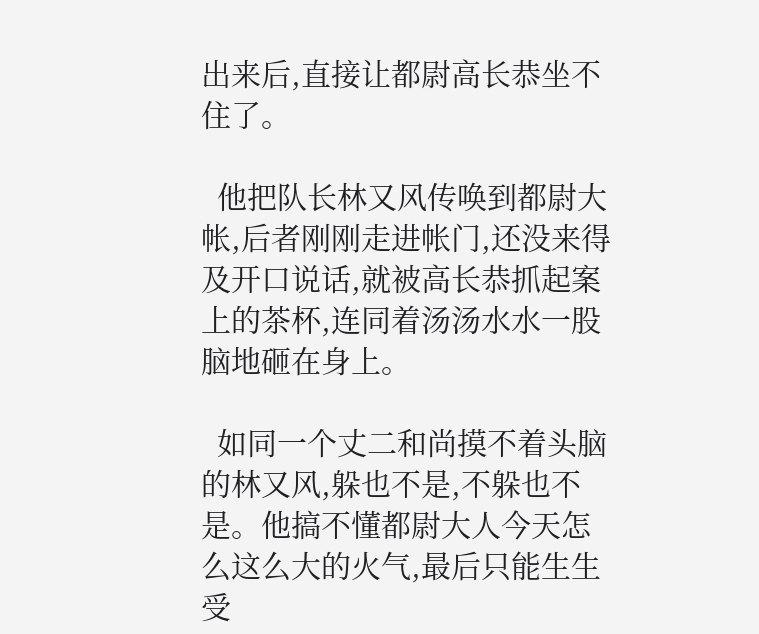出来后,直接让都尉高长恭坐不住了。

  他把队长林又风传唤到都尉大帐,后者刚刚走进帐门,还没来得及开口说话,就被高长恭抓起案上的茶杯,连同着汤汤水水一股脑地砸在身上。

  如同一个丈二和尚摸不着头脑的林又风,躲也不是,不躲也不是。他搞不懂都尉大人今天怎么这么大的火气,最后只能生生受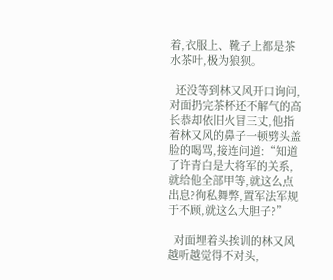着,衣服上、靴子上都是茶水茶叶,极为狼狈。

  还没等到林又风开口询问,对面扔完茶杯还不解气的高长恭却依旧火冒三丈,他指着林又风的鼻子一顿劈头盖脸的喝骂,接连问道:“知道了许青白是大将军的关系,就给他全部甲等,就这么点出息?徇私舞弊,置军法军规于不顾,就这么大胆子?”

  对面埋着头挨训的林又风越听越觉得不对头,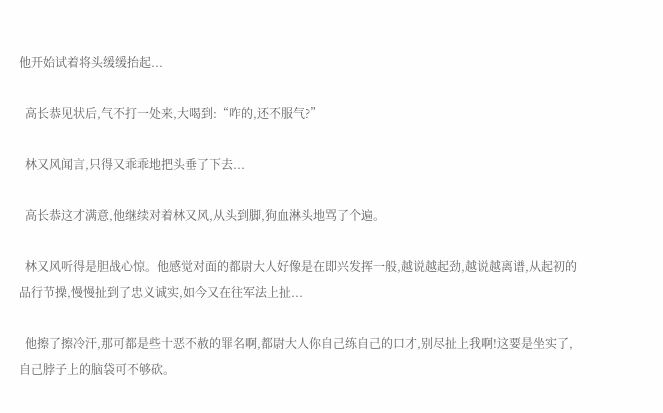他开始试着将头缓缓抬起...

  高长恭见状后,气不打一处来,大喝到:“咋的,还不服气?”

  林又风闻言,只得又乖乖地把头垂了下去...

  高长恭这才满意,他继续对着林又风,从头到脚,狗血淋头地骂了个遍。

  林又风听得是胆战心惊。他感觉对面的都尉大人好像是在即兴发挥一般,越说越起劲,越说越离谱,从起初的品行节操,慢慢扯到了忠义诚实,如今又在往军法上扯...

  他擦了擦冷汗,那可都是些十恶不赦的罪名啊,都尉大人你自己练自己的口才,别尽扯上我啊!这要是坐实了,自己脖子上的脑袋可不够砍。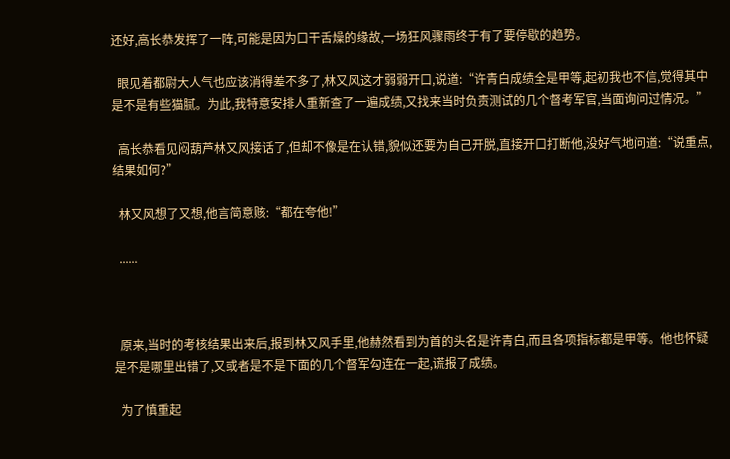还好,高长恭发挥了一阵,可能是因为口干舌燥的缘故,一场狂风骤雨终于有了要停歇的趋势。

  眼见着都尉大人气也应该消得差不多了,林又风这才弱弱开口,说道:“许青白成绩全是甲等,起初我也不信,觉得其中是不是有些猫腻。为此,我特意安排人重新查了一遍成绩,又找来当时负责测试的几个督考军官,当面询问过情况。”

  高长恭看见闷葫芦林又风接话了,但却不像是在认错,貌似还要为自己开脱,直接开口打断他,没好气地问道:“说重点,结果如何?”

  林又风想了又想,他言简意赅:“都在夸他!”

  ......



  原来,当时的考核结果出来后,报到林又风手里,他赫然看到为首的头名是许青白,而且各项指标都是甲等。他也怀疑是不是哪里出错了,又或者是不是下面的几个督军勾连在一起,谎报了成绩。

  为了慎重起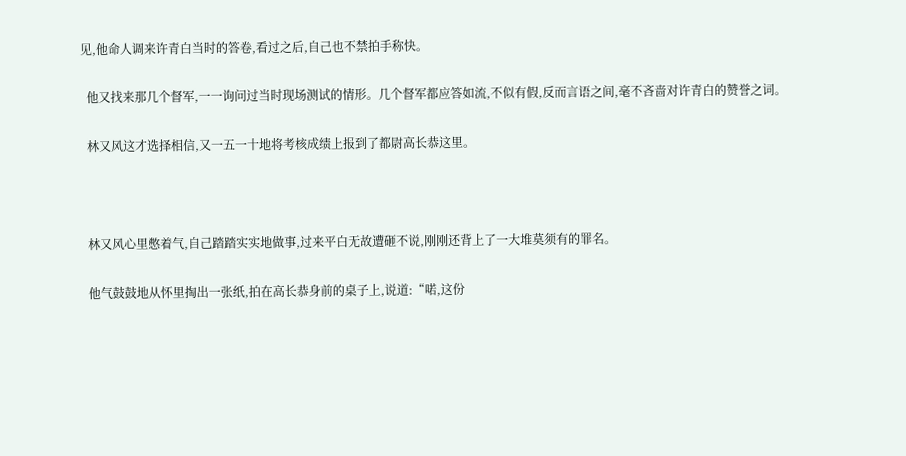见,他命人调来许青白当时的答卷,看过之后,自己也不禁拍手称快。

  他又找来那几个督军,一一询问过当时现场测试的情形。几个督军都应答如流,不似有假,反而言语之间,毫不吝啬对许青白的赞誉之词。

  林又风这才选择相信,又一五一十地将考核成绩上报到了都尉高长恭这里。



  林又风心里憋着气,自己踏踏实实地做事,过来平白无故遭砸不说,刚刚还背上了一大堆莫须有的罪名。

  他气鼓鼓地从怀里掏出一张纸,拍在高长恭身前的桌子上,说道:“喏,这份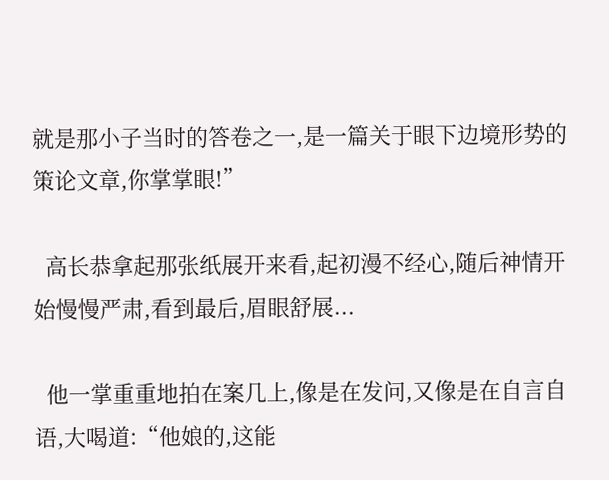就是那小子当时的答卷之一,是一篇关于眼下边境形势的策论文章,你掌掌眼!”

  高长恭拿起那张纸展开来看,起初漫不经心,随后神情开始慢慢严肃,看到最后,眉眼舒展...

  他一掌重重地拍在案几上,像是在发问,又像是在自言自语,大喝道:“他娘的,这能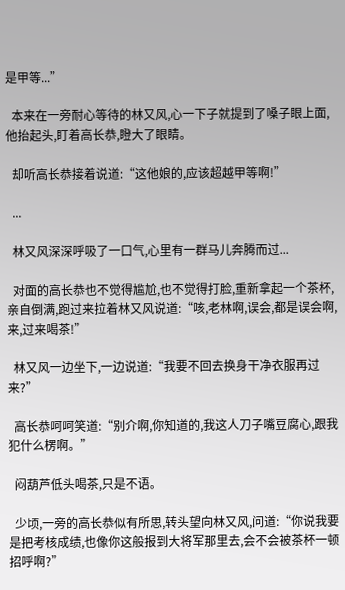是甲等...”

  本来在一旁耐心等待的林又风,心一下子就提到了嗓子眼上面,他抬起头,盯着高长恭,瞪大了眼睛。

  却听高长恭接着说道:“这他娘的,应该超越甲等啊!”

  ...

  林又风深深呼吸了一口气,心里有一群马儿奔腾而过...

  对面的高长恭也不觉得尴尬,也不觉得打脸,重新拿起一个茶杯,亲自倒满,跑过来拉着林又风说道:“咳,老林啊,误会,都是误会啊,来,过来喝茶!”

  林又风一边坐下,一边说道:“我要不回去换身干净衣服再过来?”

  高长恭呵呵笑道:“别介啊,你知道的,我这人刀子嘴豆腐心,跟我犯什么楞啊。”

  闷葫芦低头喝茶,只是不语。

  少顷,一旁的高长恭似有所思,转头望向林又风,问道:“你说我要是把考核成绩,也像你这般报到大将军那里去,会不会被茶杯一顿招呼啊?”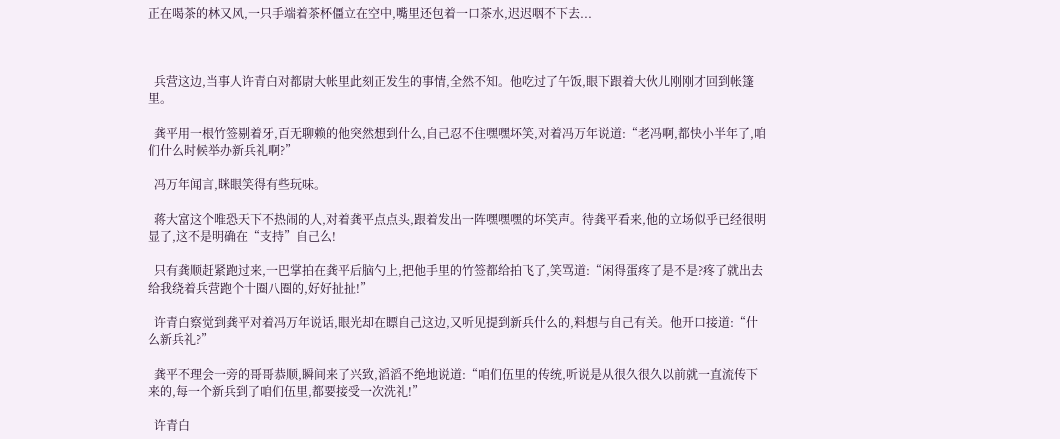正在喝茶的林又风,一只手端着茶杯僵立在空中,嘴里还包着一口茶水,迟迟咽不下去...



  兵营这边,当事人许青白对都尉大帐里此刻正发生的事情,全然不知。他吃过了午饭,眼下跟着大伙儿刚刚才回到帐篷里。

  龚平用一根竹签剔着牙,百无聊赖的他突然想到什么,自己忍不住嘿嘿坏笑,对着冯万年说道:“老冯啊,都快小半年了,咱们什么时候举办新兵礼啊?”

  冯万年闻言,眯眼笑得有些玩味。

  蒋大富这个唯恐天下不热闹的人,对着龚平点点头,跟着发出一阵嘿嘿嘿的坏笑声。待龚平看来,他的立场似乎已经很明显了,这不是明确在“支持”自己么!

  只有龚顺赶紧跑过来,一巴掌拍在龚平后脑勺上,把他手里的竹签都给拍飞了,笑骂道:“闲得蛋疼了是不是?疼了就出去给我绕着兵营跑个十圈八圈的,好好扯扯!”

  许青白察觉到龚平对着冯万年说话,眼光却在瞟自己这边,又听见提到新兵什么的,料想与自己有关。他开口接道:“什么新兵礼?”

  龚平不理会一旁的哥哥恭顺,瞬间来了兴致,滔滔不绝地说道:“咱们伍里的传统,听说是从很久很久以前就一直流传下来的,每一个新兵到了咱们伍里,都要接受一次洗礼!”

  许青白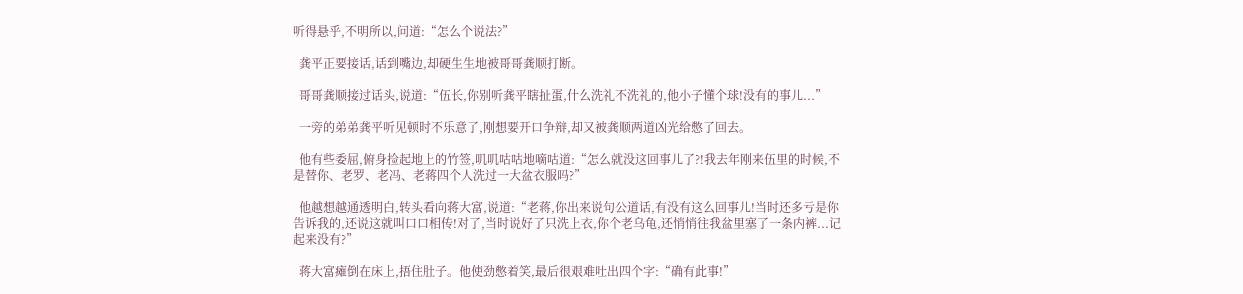听得悬乎,不明所以,问道:“怎么个说法?”

  龚平正要接话,话到嘴边,却硬生生地被哥哥龚顺打断。

  哥哥龚顺接过话头,说道:“伍长,你别听龚平瞎扯蛋,什么洗礼不洗礼的,他小子懂个球!没有的事儿...”

  一旁的弟弟龚平听见顿时不乐意了,刚想要开口争辩,却又被龚顺两道凶光给憋了回去。

  他有些委屈,俯身捡起地上的竹签,叽叽咕咕地嘀咕道:“怎么就没这回事儿了?!我去年刚来伍里的时候,不是替你、老罗、老冯、老蒋四个人洗过一大盆衣服吗?”

  他越想越通透明白,转头看向蒋大富,说道:“老蒋,你出来说句公道话,有没有这么回事儿!当时还多亏是你告诉我的,还说这就叫口口相传!对了,当时说好了只洗上衣,你个老乌龟,还悄悄往我盆里塞了一条内裤...记起来没有?”

  蒋大富瘫倒在床上,捂住肚子。他使劲憋着笑,最后很艰难吐出四个字:“确有此事!”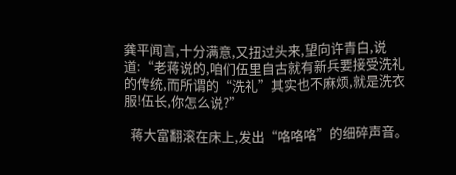龚平闻言,十分满意,又扭过头来,望向许青白,说道:“老蒋说的,咱们伍里自古就有新兵要接受洗礼的传统,而所谓的“洗礼”其实也不麻烦,就是洗衣服!伍长,你怎么说?”

  蒋大富翻滚在床上,发出“咯咯咯”的细碎声音。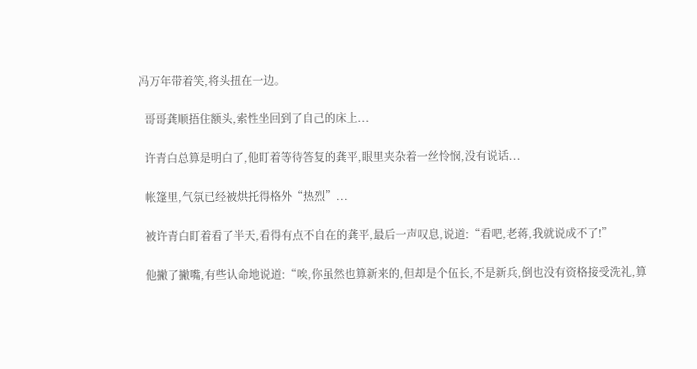冯万年带着笑,将头扭在一边。

  哥哥龚顺捂住额头,索性坐回到了自己的床上...

  许青白总算是明白了,他盯着等待答复的龚平,眼里夹杂着一丝怜悯,没有说话...

  帐篷里,气氛已经被烘托得格外“热烈”...

  被许青白盯着看了半天,看得有点不自在的龚平,最后一声叹息,说道:“看吧,老蒋,我就说成不了!”

  他撇了撇嘴,有些认命地说道:“唉,你虽然也算新来的,但却是个伍长,不是新兵,倒也没有资格接受洗礼,算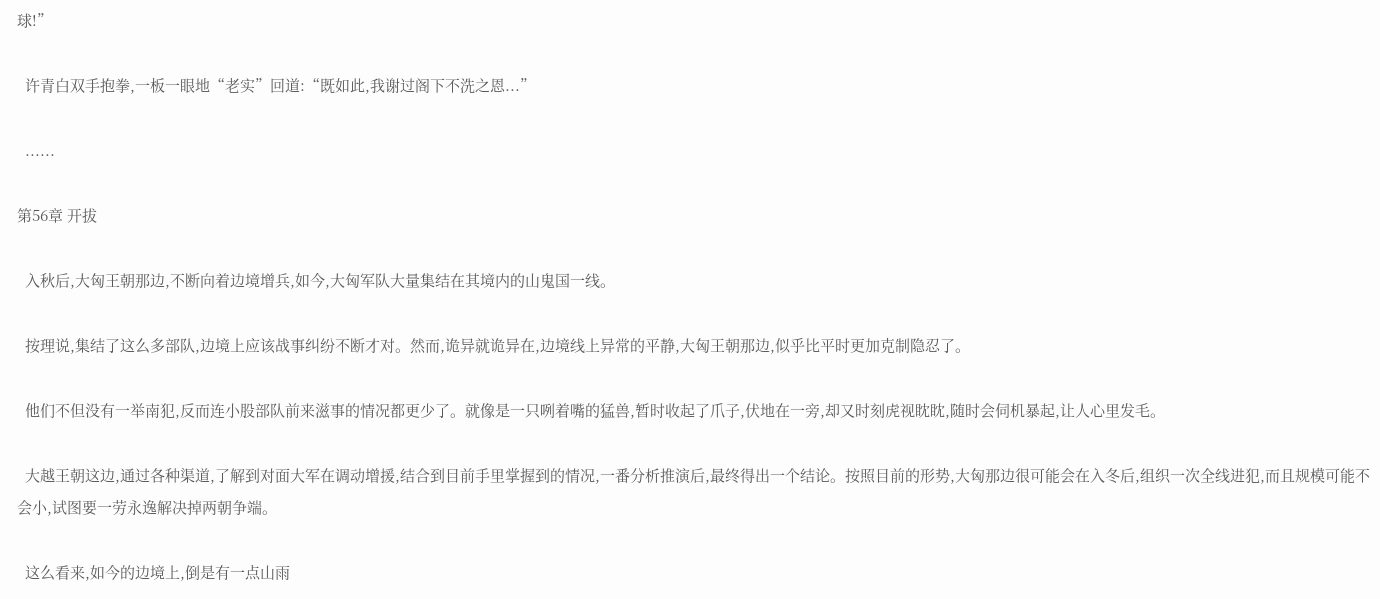球!”

  许青白双手抱拳,一板一眼地“老实”回道:“既如此,我谢过阁下不洗之恩...”

  ......

第56章 开拔

  入秋后,大匈王朝那边,不断向着边境增兵,如今,大匈军队大量集结在其境内的山鬼国一线。

  按理说,集结了这么多部队,边境上应该战事纠纷不断才对。然而,诡异就诡异在,边境线上异常的平静,大匈王朝那边,似乎比平时更加克制隐忍了。

  他们不但没有一举南犯,反而连小股部队前来滋事的情况都更少了。就像是一只咧着嘴的猛兽,暂时收起了爪子,伏地在一旁,却又时刻虎视眈眈,随时会伺机暴起,让人心里发毛。

  大越王朝这边,通过各种渠道,了解到对面大军在调动增援,结合到目前手里掌握到的情况,一番分析推演后,最终得出一个结论。按照目前的形势,大匈那边很可能会在入冬后,组织一次全线进犯,而且规模可能不会小,试图要一劳永逸解决掉两朝争端。

  这么看来,如今的边境上,倒是有一点山雨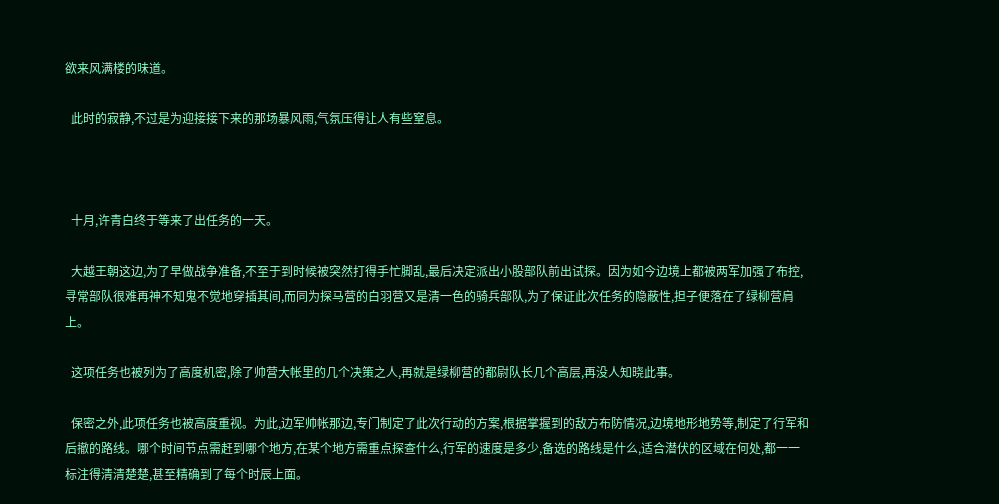欲来风满楼的味道。

  此时的寂静,不过是为迎接接下来的那场暴风雨,气氛压得让人有些窒息。



  十月,许青白终于等来了出任务的一天。

  大越王朝这边,为了早做战争准备,不至于到时候被突然打得手忙脚乱,最后决定派出小股部队前出试探。因为如今边境上都被两军加强了布控,寻常部队很难再神不知鬼不觉地穿插其间,而同为探马营的白羽营又是清一色的骑兵部队,为了保证此次任务的隐蔽性,担子便落在了绿柳营肩上。

  这项任务也被列为了高度机密,除了帅营大帐里的几个决策之人,再就是绿柳营的都尉队长几个高层,再没人知晓此事。

  保密之外,此项任务也被高度重视。为此,边军帅帐那边,专门制定了此次行动的方案,根据掌握到的敌方布防情况,边境地形地势等,制定了行军和后撤的路线。哪个时间节点需赶到哪个地方,在某个地方需重点探查什么,行军的速度是多少,备选的路线是什么,适合潜伏的区域在何处,都一一标注得清清楚楚,甚至精确到了每个时辰上面。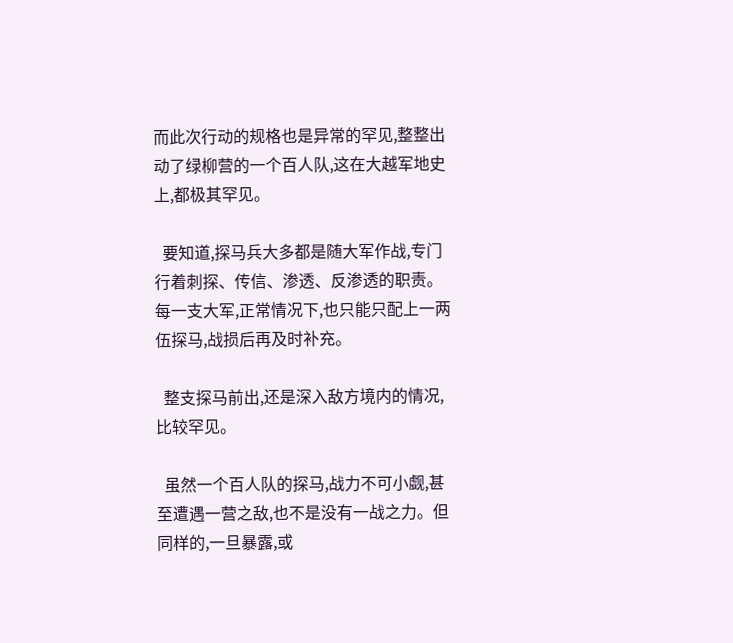而此次行动的规格也是异常的罕见,整整出动了绿柳营的一个百人队,这在大越军地史上,都极其罕见。

  要知道,探马兵大多都是随大军作战,专门行着刺探、传信、渗透、反渗透的职责。每一支大军,正常情况下,也只能只配上一两伍探马,战损后再及时补充。

  整支探马前出,还是深入敌方境内的情况,比较罕见。

  虽然一个百人队的探马,战力不可小觑,甚至遭遇一营之敌,也不是没有一战之力。但同样的,一旦暴露,或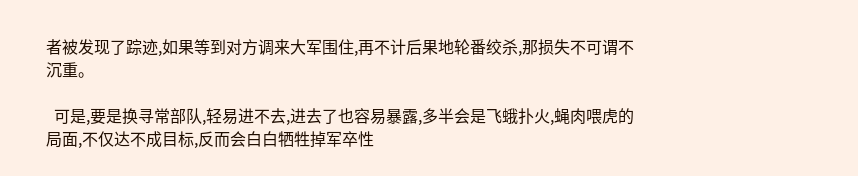者被发现了踪迹,如果等到对方调来大军围住,再不计后果地轮番绞杀,那损失不可谓不沉重。

  可是,要是换寻常部队,轻易进不去,进去了也容易暴露,多半会是飞蛾扑火,蝇肉喂虎的局面,不仅达不成目标,反而会白白牺牲掉军卒性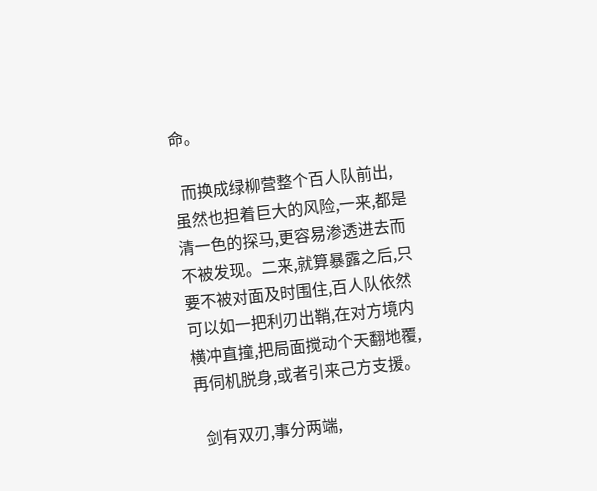命。

  而换成绿柳营整个百人队前出,虽然也担着巨大的风险,一来,都是清一色的探马,更容易渗透进去而不被发现。二来,就算暴露之后,只要不被对面及时围住,百人队依然可以如一把利刃出鞘,在对方境内横冲直撞,把局面搅动个天翻地覆,再伺机脱身,或者引来己方支援。

  剑有双刃,事分两端,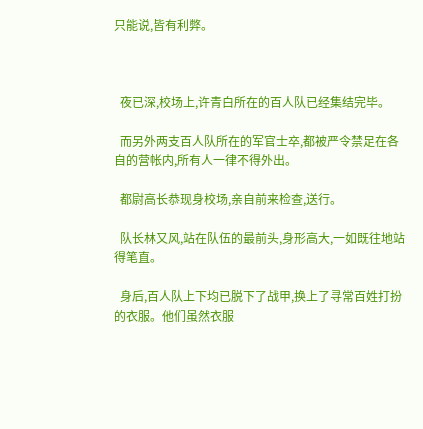只能说,皆有利弊。



  夜已深,校场上,许青白所在的百人队已经集结完毕。

  而另外两支百人队所在的军官士卒,都被严令禁足在各自的营帐内,所有人一律不得外出。

  都尉高长恭现身校场,亲自前来检查,送行。

  队长林又风,站在队伍的最前头,身形高大,一如既往地站得笔直。

  身后,百人队上下均已脱下了战甲,换上了寻常百姓打扮的衣服。他们虽然衣服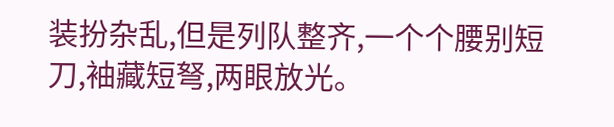装扮杂乱,但是列队整齐,一个个腰别短刀,袖藏短弩,两眼放光。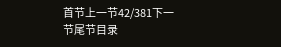首节上一节42/381下一节尾节目录